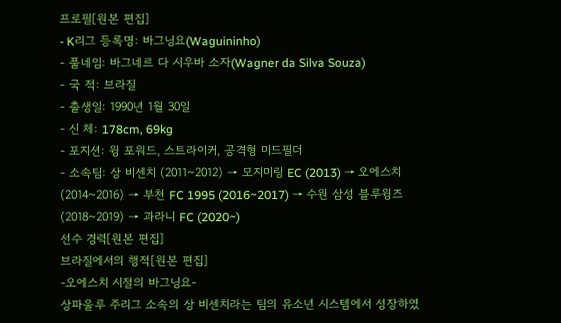프로필[원본 편집]
- K리그 등록명: 바그닝요(Waguininho)
- 풀네임: 바그네르 다 시우바 소자(Wagner da Silva Souza)
- 국 적: 브라질
- 출생일: 1990년 1월 30일
- 신 체: 178cm, 69kg
- 포지션: 윙 포워드, 스트라이커, 공격형 미드필더
- 소속팀: 상 비센치 (2011~2012) → 모지미링 EC (2013) → 오에스치 (2014~2016) → 부천 FC 1995 (2016~2017) → 수원 삼성 블루윙즈 (2018~2019) → 과라니 FC (2020~)
선수 경력[원본 편집]
브라질에서의 행적[원본 편집]
-오에스치 시절의 바그닝요-
상파울루 주리그 소속의 상 비센치라는 팀의 유소년 시스템에서 성장하였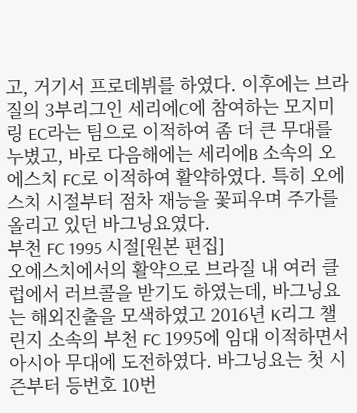고, 거기서 프로데뷔를 하였다. 이후에는 브라질의 3부리그인 세리에C에 참여하는 모지미링 EC라는 팀으로 이적하여 좀 더 큰 무대를 누볐고, 바로 다음해에는 세리에B 소속의 오에스치 FC로 이적하여 활약하였다. 특히 오에스치 시절부터 점차 재능을 꽃피우며 주가를 올리고 있던 바그닝요였다.
부천 FC 1995 시절[원본 편집]
오에스치에서의 활약으로 브라질 내 여러 클럽에서 러브콜을 받기도 하였는데, 바그닝요는 해외진출을 모색하였고 2016년 K리그 챌린지 소속의 부천 FC 1995에 임대 이적하면서 아시아 무대에 도전하였다. 바그닝요는 첫 시즌부터 등번호 10번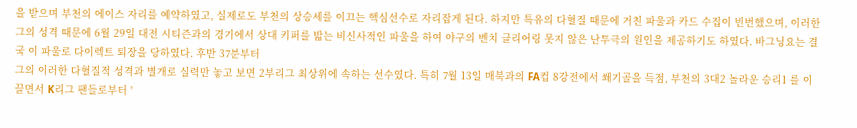을 받으며 부천의 에이스 자리를 예약하였고, 실제로도 부천의 상승세를 이끄는 핵심선수로 자리잡게 된다. 하지만 특유의 다혈질 때문에 거친 파울과 카드 수집이 빈번했으며, 이러한 그의 성격 때문에 6월 29일 대전 시티즌과의 경기에서 상대 키퍼를 밟는 비신사적인 파울을 하여 야구의 벤치 클리어링 못지 않은 난투극의 원인을 제공하기도 하였다. 바그닝요는 결국 이 파울로 다이렉트 퇴장을 당하였다. 후반 37분부터
그의 이러한 다혈질적 성격과 별개로 실력만 놓고 보면 2부리그 최상위에 속하는 선수였다. 특히 7월 13일 매북과의 FA컵 8강전에서 쐐기골을 득점, 부천의 3대2 놀라운 승리1 를 이끌면서 K리그 팬들로부터 '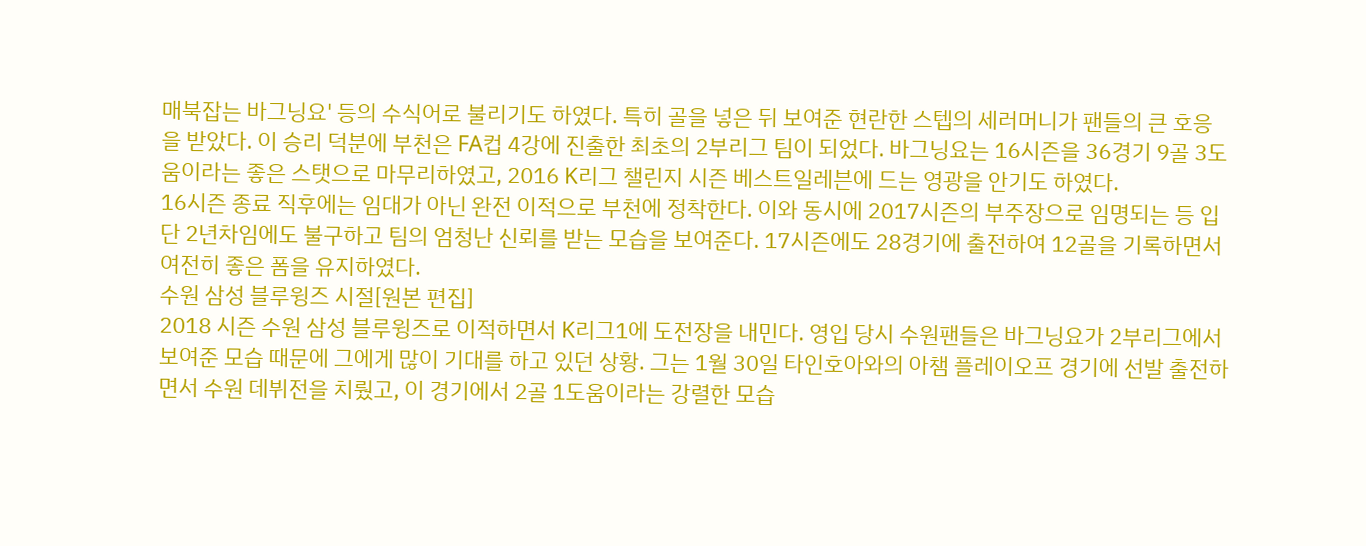매북잡는 바그닝요' 등의 수식어로 불리기도 하였다. 특히 골을 넣은 뒤 보여준 현란한 스텝의 세러머니가 팬들의 큰 호응을 받았다. 이 승리 덕분에 부천은 FA컵 4강에 진출한 최초의 2부리그 팀이 되었다. 바그닝요는 16시즌을 36경기 9골 3도움이라는 좋은 스탯으로 마무리하였고, 2016 K리그 챌린지 시즌 베스트일레븐에 드는 영광을 안기도 하였다.
16시즌 종료 직후에는 임대가 아닌 완전 이적으로 부천에 정착한다. 이와 동시에 2017시즌의 부주장으로 임명되는 등 입단 2년차임에도 불구하고 팀의 엄청난 신뢰를 받는 모습을 보여준다. 17시즌에도 28경기에 출전하여 12골을 기록하면서 여전히 좋은 폼을 유지하였다.
수원 삼성 블루윙즈 시절[원본 편집]
2018 시즌 수원 삼성 블루윙즈로 이적하면서 K리그1에 도전장을 내민다. 영입 당시 수원팬들은 바그닝요가 2부리그에서 보여준 모습 때문에 그에게 많이 기대를 하고 있던 상황. 그는 1월 30일 타인호아와의 아챔 플레이오프 경기에 선발 출전하면서 수원 데뷔전을 치뤘고, 이 경기에서 2골 1도움이라는 강렬한 모습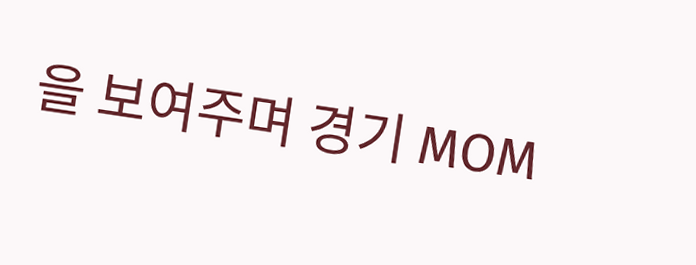을 보여주며 경기 MOM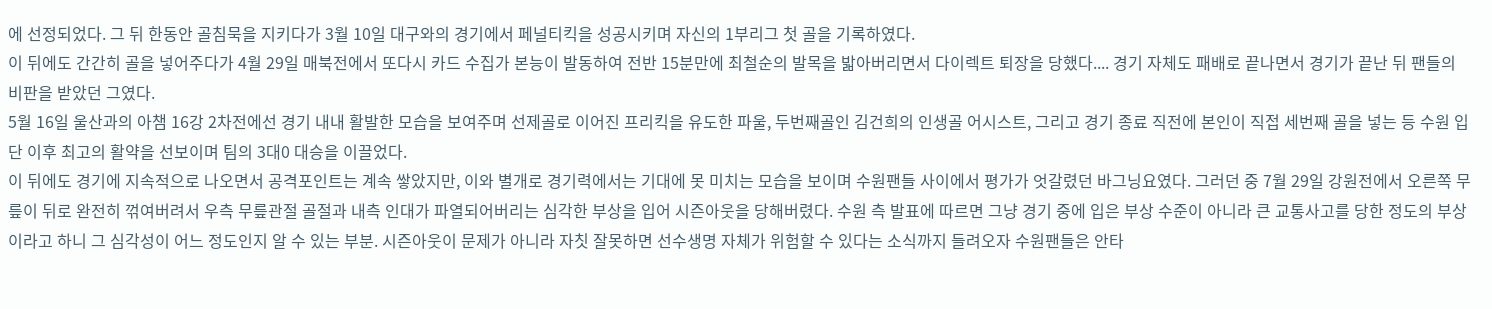에 선정되었다. 그 뒤 한동안 골침묵을 지키다가 3월 10일 대구와의 경기에서 페널티킥을 성공시키며 자신의 1부리그 첫 골을 기록하였다.
이 뒤에도 간간히 골을 넣어주다가 4월 29일 매북전에서 또다시 카드 수집가 본능이 발동하여 전반 15분만에 최철순의 발목을 밟아버리면서 다이렉트 퇴장을 당했다.... 경기 자체도 패배로 끝나면서 경기가 끝난 뒤 팬들의 비판을 받았던 그였다.
5월 16일 울산과의 아챔 16강 2차전에선 경기 내내 활발한 모습을 보여주며 선제골로 이어진 프리킥을 유도한 파울, 두번째골인 김건희의 인생골 어시스트, 그리고 경기 종료 직전에 본인이 직접 세번째 골을 넣는 등 수원 입단 이후 최고의 활약을 선보이며 팀의 3대0 대승을 이끌었다.
이 뒤에도 경기에 지속적으로 나오면서 공격포인트는 계속 쌓았지만, 이와 별개로 경기력에서는 기대에 못 미치는 모습을 보이며 수원팬들 사이에서 평가가 엇갈렸던 바그닝요였다. 그러던 중 7월 29일 강원전에서 오른쪽 무릎이 뒤로 완전히 꺾여버려서 우측 무릎관절 골절과 내측 인대가 파열되어버리는 심각한 부상을 입어 시즌아웃을 당해버렸다. 수원 측 발표에 따르면 그냥 경기 중에 입은 부상 수준이 아니라 큰 교통사고를 당한 정도의 부상이라고 하니 그 심각성이 어느 정도인지 알 수 있는 부분. 시즌아웃이 문제가 아니라 자칫 잘못하면 선수생명 자체가 위험할 수 있다는 소식까지 들려오자 수원팬들은 안타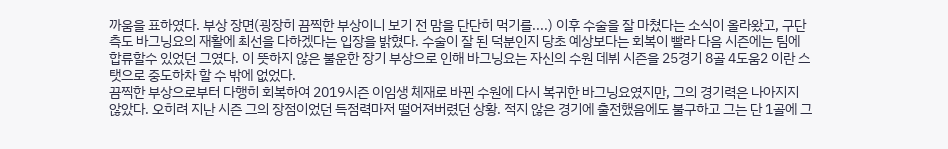까움을 표하였다. 부상 장면(굉장히 끔찍한 부상이니 보기 전 맘을 단단히 먹기를....) 이후 수술을 잘 마쳤다는 소식이 올라왔고, 구단 측도 바그닝요의 재활에 최선을 다하겠다는 입장을 밝혔다. 수술이 잘 된 덕분인지 당초 예상보다는 회복이 빨라 다음 시즌에는 팀에 합류할수 있었던 그였다. 이 뜻하지 않은 불운한 장기 부상으로 인해 바그닝요는 자신의 수원 데뷔 시즌을 25경기 8골 4도움2 이란 스탯으로 중도하차 할 수 밖에 없었다.
끔찍한 부상으로부터 다행히 회복하여 2019시즌 이임생 체재로 바뀐 수원에 다시 복귀한 바그닝요였지만, 그의 경기력은 나아지지 않았다. 오히려 지난 시즌 그의 장점이었던 득점력마저 떨어져버렸던 상황. 적지 않은 경기에 출전했음에도 불구하고 그는 단 1골에 그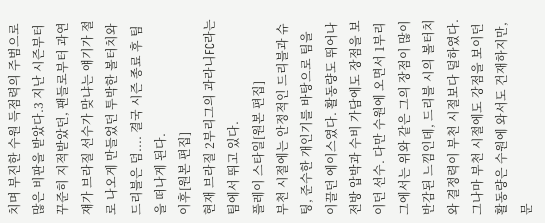치며 부진한 수원 득점력의 주범으로 많은 비판을 받았다.3 지난 시즌부터 꾸준히 지적받았던, 팬들로부터 과연 쟤가 브라질 선수가 맞냐는 얘기가 절로 나오게 만들었던 투박한 볼터치와 드리블은 덤.... 결국 시즌 종료 후 팀을 떠나게 된다.
이후[원본 편집]
현재 브라질 2부리그의 과라니FC라는 팀에서 뛰고 있다.
플레이 스타일[원본 편집]
부천 시절에는 안정적인 드리블과 슈팅, 준수한 개인기를 바탕으로 팀을 이끌던 에이스였다. 활동량도 뛰어나 전방 압박과 수비 가담에도 장점을 보이던 선수. 다만 수원에 오면서 1부리그에서는 위와 같은 그의 장점이 많이 반감된 느낌인데, 드리블 시의 볼터치와 결정력이 부천 시절보다 덜하였다. 그나마 부천 시절에도 강점을 보이던 활동량은 수원에 와서도 건재하지만, 문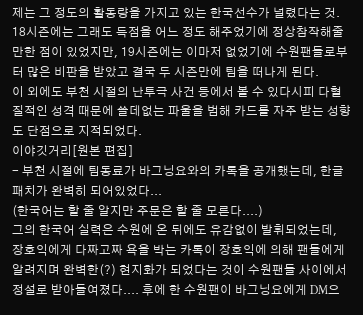제는 그 정도의 활동량을 가지고 있는 한국선수가 널렸다는 것. 18시즌에는 그래도 득점을 어느 정도 해주었기에 정상참작해줄만한 점이 있었지만, 19시즌에는 이마저 없었기에 수원팬들로부터 많은 비판을 받았고 결국 두 시즌만에 팀을 떠나게 된다.
이 외에도 부천 시절의 난투극 사건 등에서 볼 수 있다시피 다혈질적인 성격 때문에 쓸데없는 파울을 범해 카드를 자주 받는 성향도 단점으로 지적되었다.
이야깃거리[원본 편집]
- 부천 시절에 팀동료가 바그닝요와의 카톡을 공개했는데, 한글패치가 완벽히 되어있었다...
(한국어는 할 줄 알지만 주문은 할 줄 모른다....)
그의 한국어 실력은 수원에 온 뒤에도 유감없이 발휘되었는데, 장호익에게 다짜고짜 욕을 박는 카톡이 장호익에 의해 팬들에게 알려지며 완벽한(?) 현지화가 되었다는 것이 수원팬들 사이에서 정설로 받아들여졌다.... 후에 한 수원팬이 바그닝요에게 DM으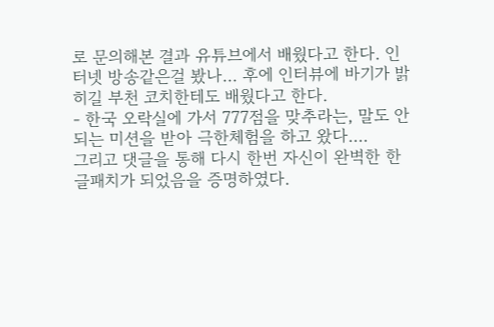로 문의해본 결과 유튜브에서 배웠다고 한다. 인터넷 방송같은걸 봤나... 후에 인터뷰에 바기가 밝히길 부천 코치한테도 배웠다고 한다.
- 한국 오락실에 가서 777점을 맞추라는, 말도 안되는 미션을 받아 극한체험을 하고 왔다....
그리고 댓글을 통해 다시 한번 자신이 완벽한 한글패치가 되었음을 증명하였다.